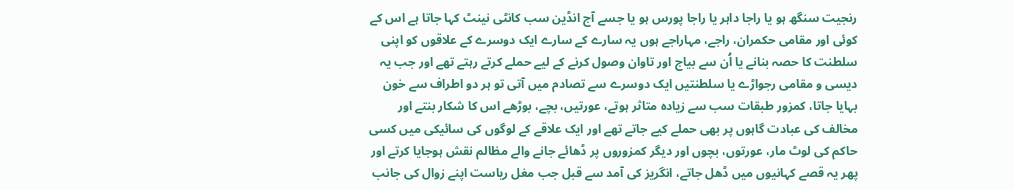رنجیت سنگھ ہو یا راجا داہر یا راجا پورس ہو یا جسے آج انڈین سب کانٹی نینٹ کہا جاتا ہے اس کے کوئی اور مقامی حکمران، راجے، مہاراجے ہوں یہ سارے کے سارے ایک دوسرے کے علاقوں کو اپنی سلطنت کا حصہ بنانے یا اُن سے بیاج اور تاوان وصول کرنے کے لیے حملے کرتے رہتے تھے اور جب یہ دیسی و مقامی رجواڑے یا سلطنتیں ایک دوسرے سے تصادم میں آتی تو ہر دو اطراف سے خون بہایا جاتا، کمزور طبقات سب سے زیادہ متاثر ہوتے، عورتیں، بچے، بوڑھے اس کا شکار بنتے اور مخالف کی عبادت گاہوں پر بھی حملے کیے جاتے تھے اور ایک علاقے کے لوگوں کی سائیکی میں کسی حاکم کی لوٹ مار، عورتوں، بچوں اور دیگر کمزوروں پر ڈھائے جانے والے مظالم نقش ہوجایا کرتے اور پھر یہ قصے کہانیوں میں ڈھل جاتے، انگریز کی آمد سے قبل جب مغل ریاست اپنے زوال کی جانب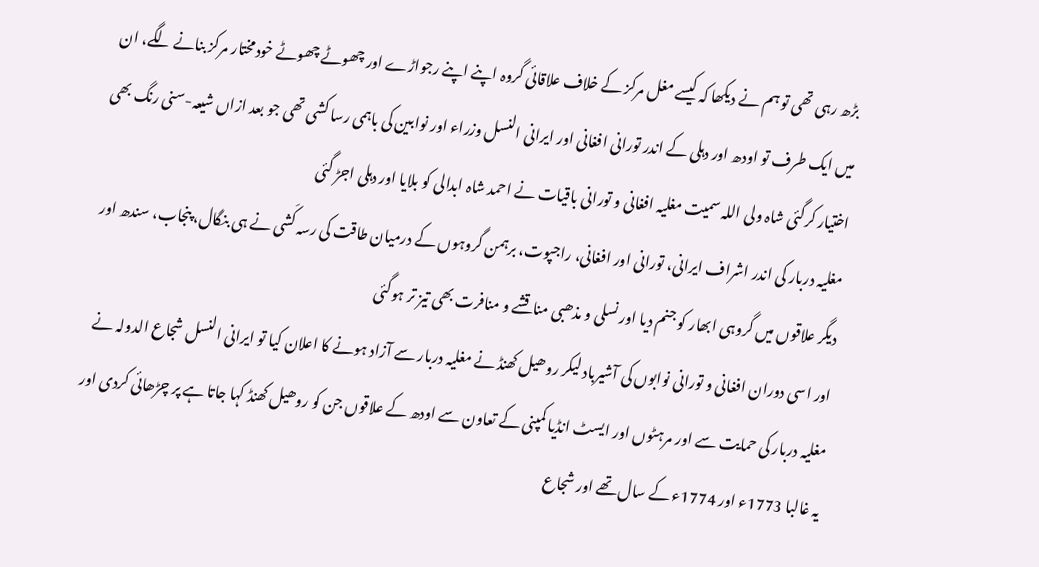بڑھ رہی تھی تو ہم نے دیکھا کہ کیسے مغل مرکز کے خلاف علاقائی گروہ اپنے اپنے رجواڑے اور چھوٹے چھوٹے خودمختار مرکز بنانے لگے، ان میں ایک طرف تو اودھ اور دہلی کے اندر تورانی افغانی اور ایرانی النسل وزراء اور نوابین کی باہمی رسا کشی تھی جو بعد ازاں شیعہ-سنی رنگ بھی اختیار کرگئی شاہ ولی اللہ سمیت مغلیہ افغانی و تورانی باقیات نے احمد شاہ ابدالی کو بلایا اور دہلی اجڑ گئی
مغلیہ دربار کی اندر اشراف ایرانی، تورانی اور افغانی، راجپوت، برہمن گروہوں کے درمیان طاقت کی رسہ کَشی نے ہی بنگال، پنجاب، سندھ اور دیگر علاقوں میں گروہی ابھار کو جنم دیا اور نسلی و مذھبی مناقشے و منافرت بھی تیز تر ہوگئی
اور اسی دوران افغانی و تورانی نوابوں کی آشیرباد لیکر روھیل کھنڈ نے مغلیہ دربار سے آزاد ہونے کا اعلان کیا تو ایرانی النسل شجاع الدولہ نے مغلیہ دربار کی حمایت سے اور مرہٹوں اور ایسٹ انڈیا کمپنی کے تعاون سے اودھ کے علاقوں جن کو روھیل کھنڈ کہا جاتا ہے پر چڑھائی کردی اور یہ غالبا 1773ء اور 1774ء کے سال تھے اور شجاع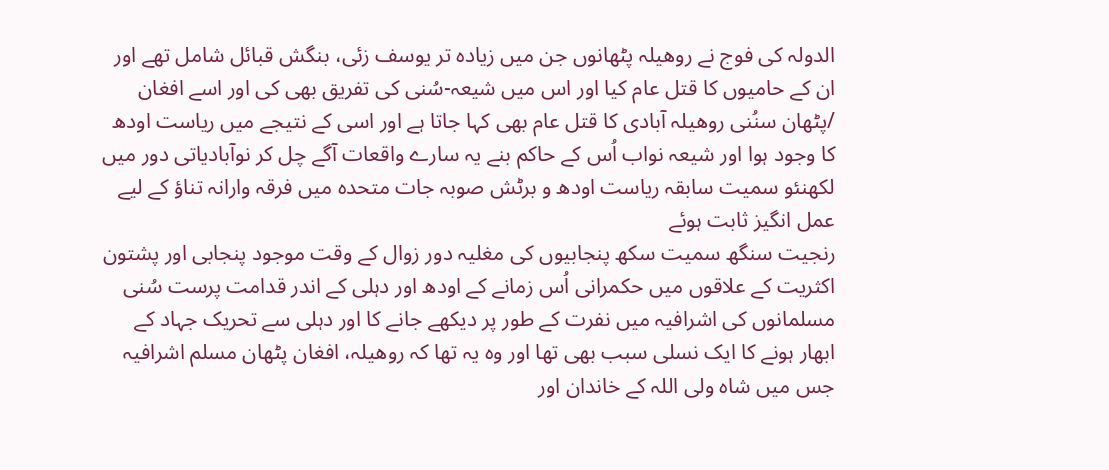الدولہ کی فوج نے روھیلہ پٹھانوں جن میں زیادہ تر یوسف زئی، بنگش قبائل شامل تھے اور ان کے حامیوں کا قتل عام کیا اور اس میں شیعہ-سُنی کی تفریق بھی کی اور اسے افغان /پٹھان سنُنی روھیلہ آبادی کا قتل عام بھی کہا جاتا ہے اور اسی کے نتیجے میں ریاست اودھ کا وجود ہوا اور شیعہ نواب اُس کے حاکم بنے یہ سارے واقعات آگے چل کر نوآبادیاتی دور میں لکھنئو سمیت سابقہ ریاست اودھ و برٹش صوبہ جات متحدہ میں فرقہ وارانہ تناؤ کے لیے عمل انگیز ثابت ہوئے
رنجیت سنگھ سمیت سکھ پنجابیوں کی مغلیہ دور زوال کے وقت موجود پنجابی اور پشتون اکثریت کے علاقوں میں حکمرانی اُس زمانے کے اودھ اور دہلی کے اندر قدامت پرست سُنی مسلمانوں کی اشرافیہ میں نفرت کے طور پر دیکھے جانے کا اور دہلی سے تحریک جہاد کے ابھار ہونے کا ایک نسلی سبب بھی تھا اور وہ یہ تھا کہ روھیلہ، افغان پٹھان مسلم اشرافیہ جس میں شاہ ولی اللہ کے خاندان اور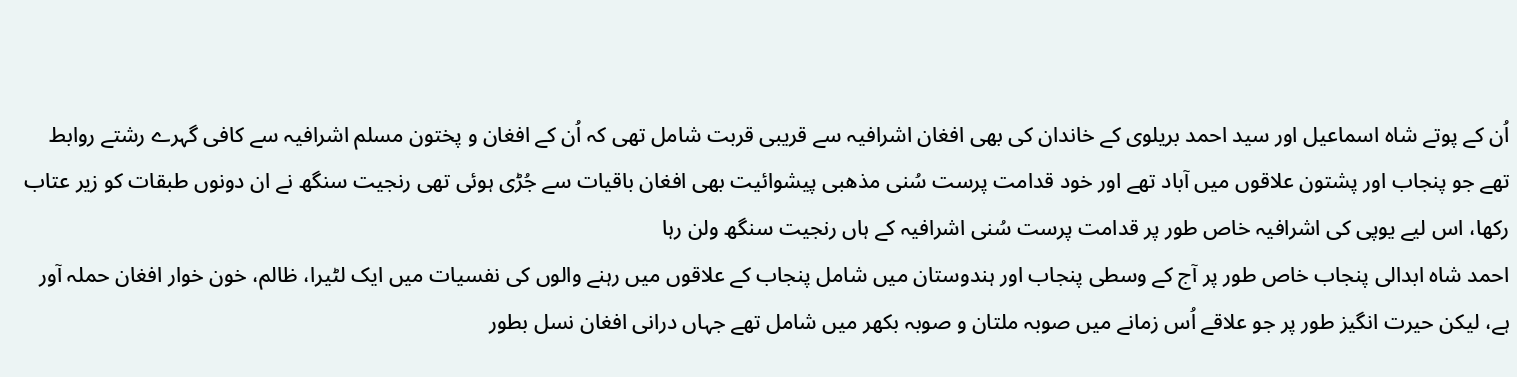اُن کے پوتے شاہ اسماعیل اور سید احمد بریلوی کے خاندان کی بھی افغان اشرافیہ سے قریبی قربت شامل تھی کہ اُن کے افغان و پختون مسلم اشرافیہ سے کافی گہرے رشتے روابط تھے جو پنجاب اور پشتون علاقوں میں آباد تھے اور خود قدامت پرست سُنی مذھبی پیشوائیت بھی افغان باقیات سے جُڑی ہوئی تھی رنجیت سنگھ نے ان دونوں طبقات کو زیر عتاب رکھا، اس لیے یوپی کی اشرافیہ خاص طور پر قدامت پرست سُنی اشرافیہ کے ہاں رنجیت سنگھ ولن رہا
احمد شاہ ابدالی پنجاب خاص طور پر آج کے وسطی پنجاب اور ہندوستان میں شامل پنجاب کے علاقوں میں رہنے والوں کی نفسیات میں ایک لٹیرا، ظالم، خون خوار افغان حملہ آور ہے، لیکن حیرت انگیز طور پر جو علاقے اُس زمانے میں صوبہ ملتان و صوبہ بکھر میں شامل تھے جہاں درانی افغان نسل بطور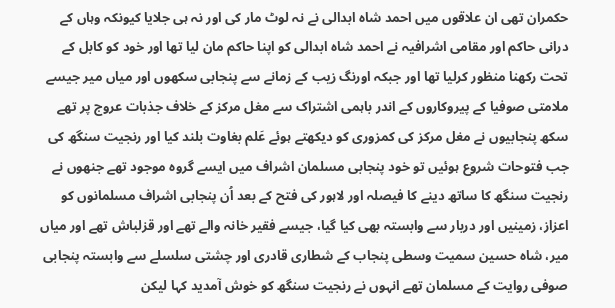حکمران تھی ان علاقوں میں احمد شاہ ابدالی نے نہ لوٹ مار کی اور نہ ہی جلایا کیونکہ وہاں کے درانی حاکم اور مقامی اشرافیہ نے احمد شاہ ابدالی کو اپنا حاکم مان لیا تھا اور خود کو کابل کے تحت رکھنا منظور کرلیا تھا اور جبکہ اورنگ زیب کے زمانے سے پنجابی سکھوں اور میاں میر جیسے ملامتی صوفیا کے پیروکاروں کے اندر باہمی اشتراک سے مغل مرکز کے خلاف جذبات عروج پر تھے
سکھ پنجابیوں نے مغل مرکز کی کمزوری کو دیکھتے ہوئے عَلم بغاوت بلند کیا اور رنجیت سنگھ کی جب فتوحات شروع ہوئیں تو خود پنجابی مسلمان اشراف میں ایسے گروہ موجود تھے جنھوں نے رنجیت سنگھ کا ساتھ دینے کا فیصلہ اور لاہور کی فتح کے بعد اُن پنجابی اشراف مسلمانوں کو اعزاز، زمینیں اور دربار سے وابستہ بھی کیا گیا، جیسے فقیر خانہ والے تھے اور قزلباش تھے اور میاں میر، شاہ حسین سمیت وسطی پنجاب کے شطاری قادری اور چشتی سلسلے سے وابستہ پنجابی صوفی روایت کے مسلمان تھے انہوں نے رنجیت سنگھ کو خوش آمدید کہا لیکن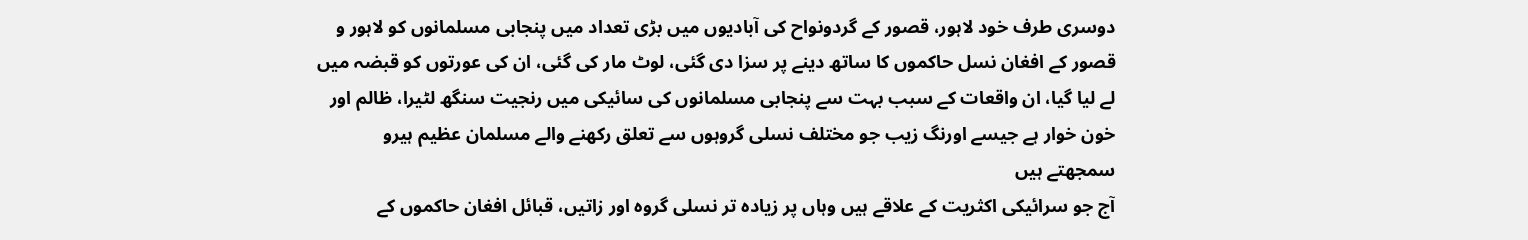دوسری طرف خود لاہور، قصور کے گردونواح کی آبادیوں میں بڑی تعداد میں پنجابی مسلمانوں کو لاہور و قصور کے افغان نسل حاکموں کا ساتھ دینے پر سزا دی گئی، لوٹ مار کی گئی، ان کی عورتوں کو قبضہ میں لے لیا گیا، ان واقعات کے سبب بہت سے پنجابی مسلمانوں کی سائیکی میں رنجیت سنگھ لٹیرا، ظالم اور خون خوار ہے جیسے اورنگ زیب جو مختلف نسلی گروہوں سے تعلق رکھنے والے مسلمان عظیم ہیرو سمجھتے ہیں
آج جو سرائیکی اکثریت کے علاقے ہیں وہاں پر زیادہ تر نسلی گروہ اور زاتیں، قبائل افغان حاکموں کے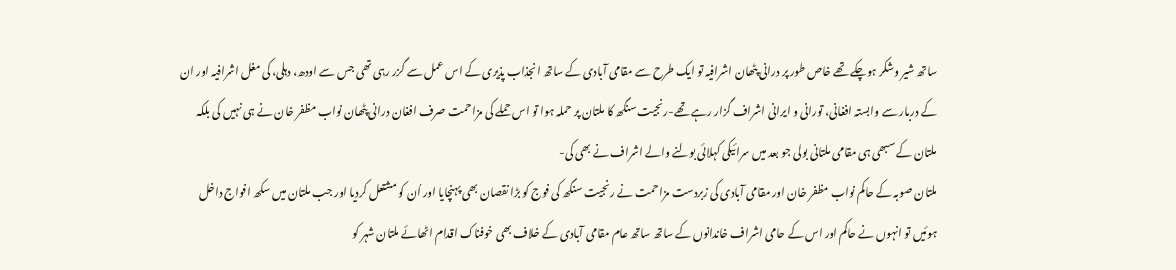ساتھ شیر وشکر ہوچکے تھے خاص طور پر درانی پٹھان اشرافیہ تو ایک طرح سے مقامی آبادی کے ساتھ انجذاب پذیری کے اس عمل سے گزر رہی تھی جس سے اودھ، دہلی، کی مغل اشرافیہ اور ان کے دربار سے وابستہ افغانی، تورانی و ایرانی اشراف گزار رہے تھے-رنجیت سنگھ کا ملتان پر حملہ ہوا تو اس حملے کی مزاحمت صرف افغان درانی پٹھان نواب مظفر خان نے ہی نہیں کی بلکہ ملتان کے سبھی ہی مقامی ملتانی بولی جو بعد میں سرائیکی کہلائی بولنے والے اشراف نے بھی کی-
ملتان صوبہ کے حاکم نواب مظفر خان اور مقامی آبادی کی زبردست مزاحمت نے رنجیت سنگھ کی فوج کو بڑا نقصان بھی پہنچایا اور اُن کو مشتعل کردیا اور جب ملتان میں سکھ افواج داخل ہوئیں تو انہوں نے حاکم اور اس کے حامی اشراف خاندانوں کے ساتھ ساتھ عام مقامی آبادی کے خلاف بھی خوفناک اقدام اٹھائے ملتان شہر کو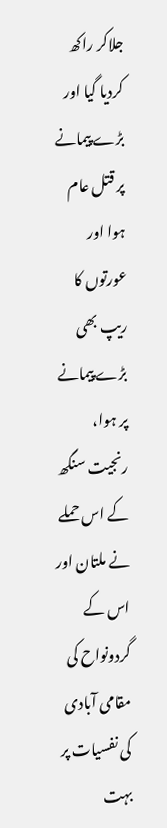جلاکر راکھ کردیا گیا اور بڑے پیمانے پر قتل عام ہوا اور عورتوں کا ریپ بھی بڑے پیمانے پر ہوا، رنجیت سنگھ کے اس حملے نے ملتان اور اس کے گردونواح کی مقامی آبادی کی نفسیات پر بہت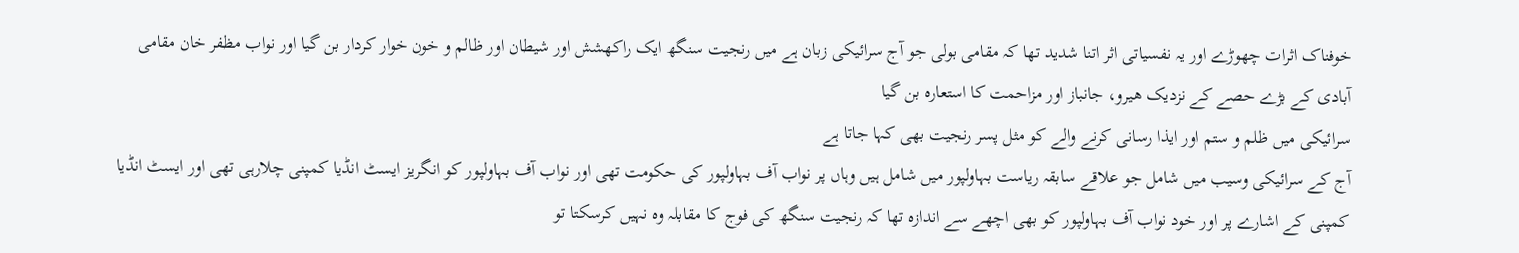خوفناک اثرات چھوڑے اور یہ نفسیاتی اثر اتنا شدید تھا کہ مقامی بولی جو آج سرائیکی زبان ہے میں رنجیت سنگھ ایک راکھشش اور شیطان اور ظالم و خون خوار کردار بن گیا اور نواب مظفر خان مقامی آبادی کے بڑے حصے کے نزدیک ھیرو، جانباز اور مزاحمت کا استعارہ بن گیا
سرائیکی میں ظلم و ستم اور ایذا رسانی کرنے والے کو مثل پسر رنجیت بھی کہا جاتا ہے
آج کے سرائیکی وسیب میں شامل جو علاقے سابقہ ریاست بہاولپور میں شامل ہیں وہاں پر نواب آف بہاولپور کی حکومت تھی اور نواب آف بہاولپور کو انگریز ایسٹ انڈیا کمپنی چلارہی تھی اور ایسٹ انڈیا کمپنی کے اشارے پر اور خود نواب آف بہاولپور کو بھی اچھے سے اندازہ تھا کہ رنجیت سنگھ کی فوج کا مقابلہ وہ نہیں کرسکتا تو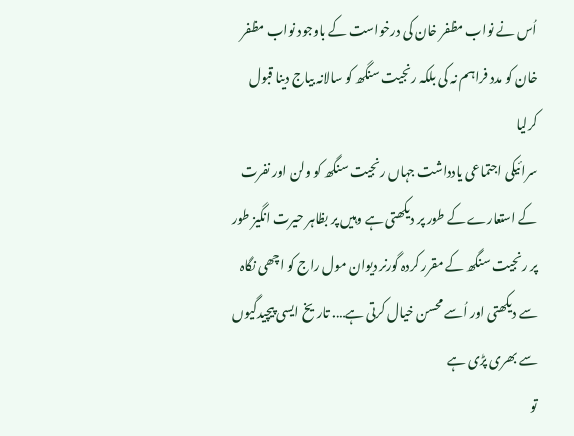اُس نے نواب مظفر خان کی درخواست کے باوجود نواب مظفر خان کو مدد فراہم نہ کی بلکہ رنجیت سنگھ کو سالانہ بیاج دینا قبول کرلیا
سرائیکی اجتماعی یادداشت جہاں رنجیت سنگھ کو ولن اور نفرت کے استعارے کے طور پر دیکھتی ہے وہیں پر بظاہر حیرت انگیز طور پر رنجیت سنگھ کے مقرر کردہ گورنر دیوان مول راج کو اچھی نگاہ سے دیکھتی اور اُسے محسن خیال کرتی ہے…. تاریخ ایسی پیچیدگیوں سے بھری پڑی ہے
تو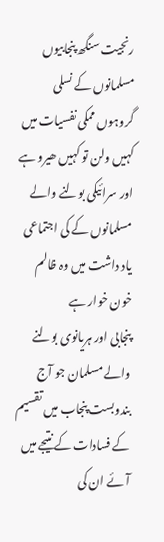رنجیت سنگھ پنجابیوں مسلمانوں کے نسلی گروہوں ممکی نفسیات میں کہیں ولن تو کہیں ھیرو ہے اور سرائیکی بولنے والے مسلمانوں کے کی اجتماعی یاد داشت میں وہ ظالم خون خوار ہے
پنجابی اور ہریانوی بولنے والے مسلمان جو آج بندوبست پنجاب میں تقسیم کے فسادات کے نتیجے میں آئے ان کی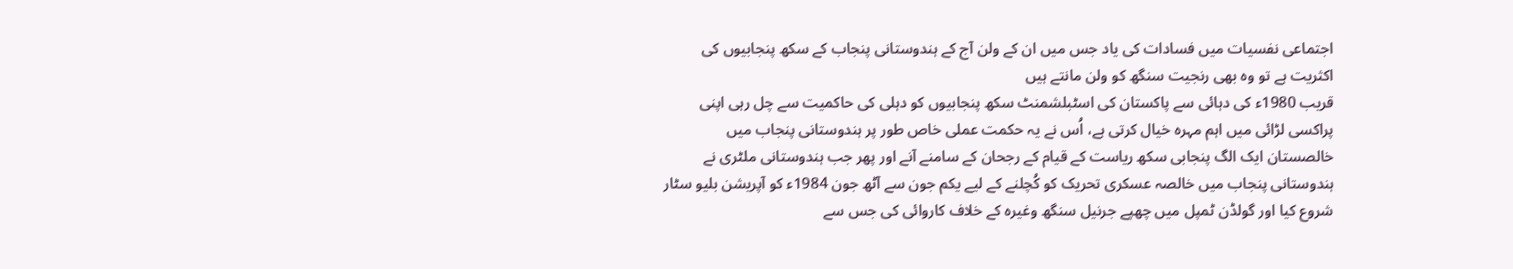اجتماعی نفسیات میں فسادات کی یاد جس میں ان کے ولن آج کے ہندوستانی پنجاب کے سکھ پنجابیوں کی اکثریت ہے تو وہ بھی رنجیت سنگھ کو ولن مانتے ہیں
قریب 1980ء کی دہائی سے پاکستان کی اسٹبلشمنٹ سکھ پنجابیوں کو دہلی کی حاکمیت سے چل رہی اپنی پراکسی لڑائی میں اہم مہرہ خیال کرتی ہے، اُس نے یہ حکمت عملی خاص طور پر ہندوستانی پنجاب میں خالصستان ایک الگ پنجابی سکھ ریاست کے قیام کے رجحان کے سامنے آنے اور پھر جب ہندوستانی ملٹری نے ہندوستانی پنجاب میں خالصہ عسکری تحریک کو کُچلنے کے لیے یکم جون سے آٹھ جون 1984ء کو آپریشن بلیو سٹار شروع کیا اور گولڈن ٹمپل میں چھپے جرنیل سنگھ وغیرہ کے خلاف کاروائی کی جس سے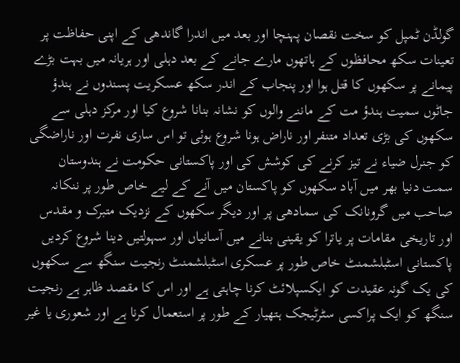گولڈن ٹمپل کو سخت نقصان پہنچا اور بعد میں اندرا گاندھی کے اپنی حفاظت پر تعینات سکھ محافظوں کے ہاتھوں مارے جانے کے بعد دہلی اور ہریانہ میں بہت بڑے پیمانے پر سکھوں کا قتل ہوا اور پنجاب کے اندر سکھ عسکریت پسندوں نے ہندؤ جاٹوں سمیت ہندؤ مت کے ماننے والوں کو نشانہ بنانا شروع کیا اور مرکز دہلی سے سکھوں کی بڑی تعداد متنفر اور ناراض ہونا شروع ہوئی تو اس ساری نفرت اور ناراضگی کو جنرل ضیاء نے تیز کرنے کی کوشش کی اور پاکستانی حکومت نے ہندوستان سمت دنیا بھر میں آباد سکھوں کو پاکستان میں آنے کے لیے خاص طور پر ننکانہ صاحب میں گرونانک کی سمادھی پر اور دیگر سکھوں کے نزدیک متبرک و مقدس اور تاریخی مقامات پر یاترا کو یقینی بنانے میں آسانیاں اور سہولتیں دینا شروع کردیں
پاکستانی اسٹبلشمنٹ خاص طور پر عسکری اسٹبلشمنٹ رنجیت سنگھ سے سکھوں کی یک گونہ عقیدت کو ایکسپلائٹ کرنا چاہتی ہے اور اس کا مقصد ظاہر ہے رنجیت سنگھ کو ایک پراکسی سٹرٹیجک ہتھیار کے طور پر استعمال کرنا ہے اور شعوری یا غیر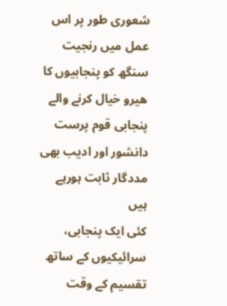شعوری طور پر اس عمل میں رنجیت سنگھ کو پنجابیوں کا ھیرو خیال کرنے والے پنجابی قوم پرست دانشور اور ادیب بھی مددگار ثابت ہورہے ہیں
کئی ایک پنجابی، سرائیکیوں کے ساتھ تقسیم کے وقت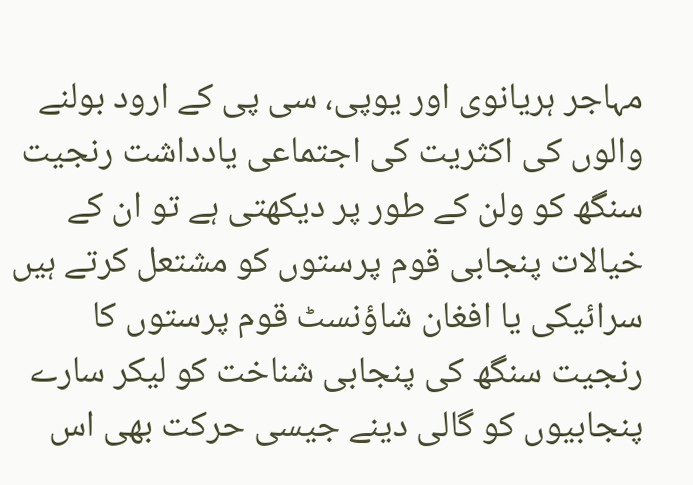مہاجر ہریانوی اور یوپی، سی پی کے ارود بولنے والوں کی اکثریت کی اجتماعی یادداشت رنجیت سنگھ کو ولن کے طور پر دیکھتی ہے تو ان کے خیالات پنجابی قوم پرستوں کو مشتعل کرتے ہیں
سرائیکی یا افغان شاؤنسٹ قوم پرستوں کا رنجیت سنگھ کی پنجابی شناخت کو لیکر سارے پنجابیوں کو گالی دینے جیسی حرکت بھی اس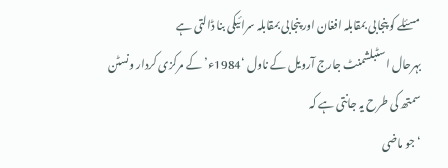مسئلے کو پنجابی بمقابلہ افغان اور پنجابی بمقابلہ سرائیکی بنا ڈالتی ہے
بہرحال اسٹبلشمنٹ جارج آرویل کے ناول ‘1984ء’ کے مرکزی کردار ونسٹن سمتھ کی طرح یہ جانتی ہے کہ
‘جو ماضی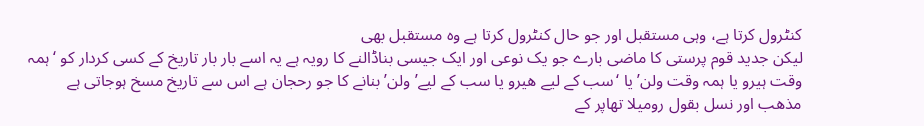کنٹرول کرتا ہے، وہی مستقبل اور جو حال کنٹرول کرتا ہے وہ مستقبل بھی
لیکن جدید قوم پرستی کا ماضی بارے جو یک نوعی اور ایک جیسی بناڈالنے کا رویہ ہے یہ اسے بار بار تاریخ کے کسی کردار کو ‘ہمہ وقت ہیرو یا ہمہ وقت ولن’ یا ‘سب کے لیے ھیرو یا سب کے لیے’ ولن’ بنانے کا جو رحجان ہے اس سے تاریخ مسخ ہوجاتی ہے
مذھب اور نسل بقول رومیلا تھاپر کے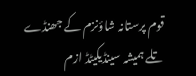قوم پرستانہ شاؤنزم کے جھنڈے تلے ہمیشہ سینڈیکیٹڈ ازم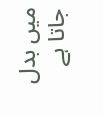میں بدل جاتا ہے